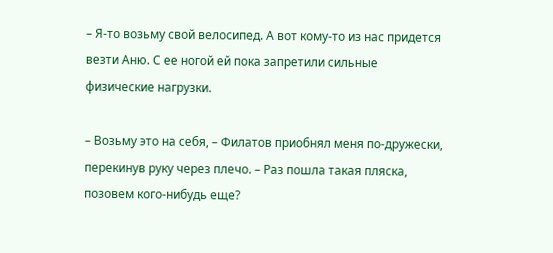– Я-то возьму свой велосипед. А вот кому-то из нас придется везти Аню. С ее ногой ей пока запретили сильные физические нагрузки.

– Возьму это на себя, – Филатов приобнял меня по-дружески, перекинув руку через плечо. – Раз пошла такая пляска, позовем кого-нибудь еще?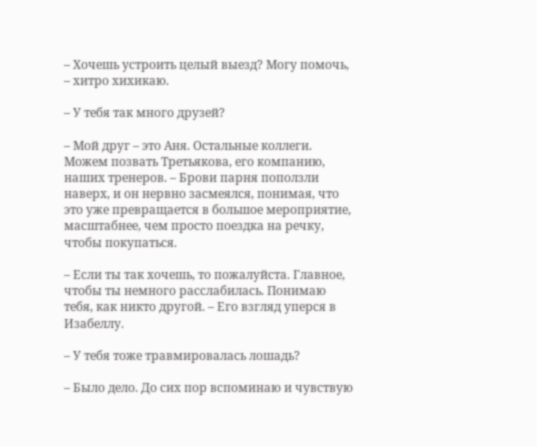– Хочешь устроить целый выезд? Могу помочь, – хитро хихикаю.

– У тебя так много друзей?

– Мой друг – это Аня. Остальные коллеги. Можем позвать Третьякова, его компанию, наших тренеров. – Брови парня поползли наверх, и он нервно засмеялся, понимая, что это уже превращается в большое мероприятие, масштабнее, чем просто поездка на речку, чтобы покупаться.

– Если ты так хочешь, то пожалуйста. Главное, чтобы ты немного расслабилась. Понимаю тебя, как никто другой. – Его взгляд уперся в Изабеллу.

– У тебя тоже травмировалась лошадь?

– Было дело. До сих пор вспоминаю и чувствую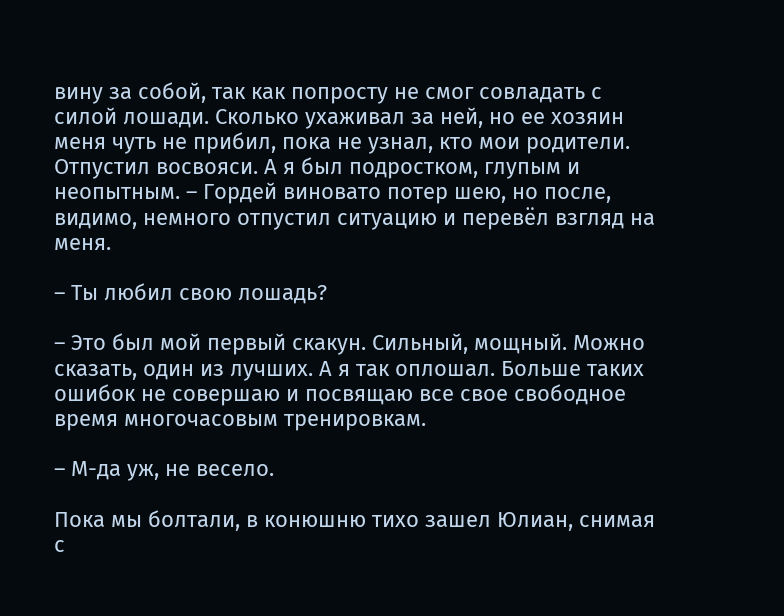вину за собой, так как попросту не смог совладать с силой лошади. Сколько ухаживал за ней, но ее хозяин меня чуть не прибил, пока не узнал, кто мои родители. Отпустил восвояси. А я был подростком, глупым и неопытным. – Гордей виновато потер шею, но после, видимо, немного отпустил ситуацию и перевёл взгляд на меня.

– Ты любил свою лошадь?

– Это был мой первый скакун. Сильный, мощный. Можно сказать, один из лучших. А я так оплошал. Больше таких ошибок не совершаю и посвящаю все свое свободное время многочасовым тренировкам.

– М-да уж, не весело.

Пока мы болтали, в конюшню тихо зашел Юлиан, снимая с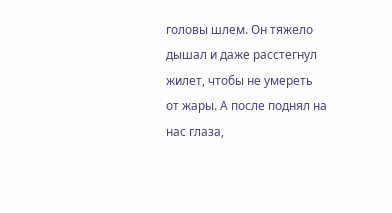головы шлем. Он тяжело дышал и даже расстегнул жилет, чтобы не умереть от жары. А после поднял на нас глаза,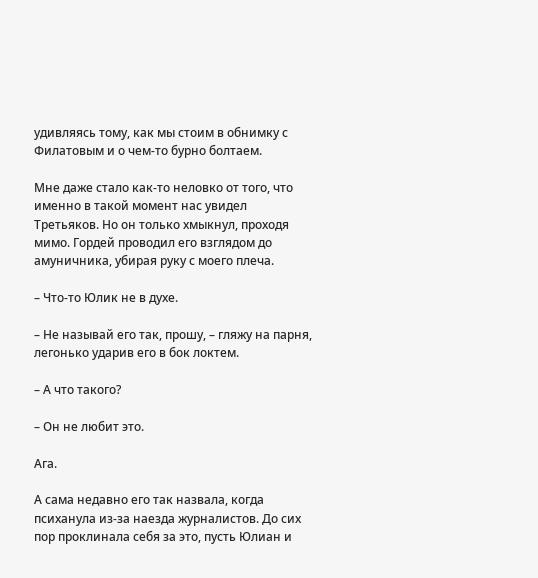удивляясь тому, как мы стоим в обнимку с Филатовым и о чем-то бурно болтаем.

Мне даже стало как-то неловко от того, что именно в такой момент нас увидел Третьяков. Но он только хмыкнул, проходя мимо. Гордей проводил его взглядом до амуничника, убирая руку с моего плеча.

– Что-то Юлик не в духе.

– Не называй его так, прошу, – гляжу на парня, легонько ударив его в бок локтем.

– А что такого?

– Он не любит это.

Ага.

А сама недавно его так назвала, когда психанула из-за наезда журналистов. До сих пор проклинала себя за это, пусть Юлиан и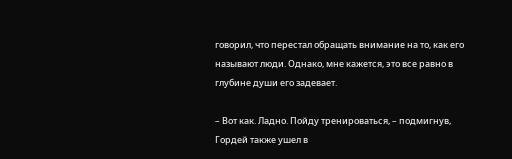говорил, что перестал обращать внимание на то, как его называют люди. Однако, мне кажется, это все равно в глубине души его задевает.

– Вот как. Ладно. Пойду тренироваться, – подмигнув, Гордей также ушел в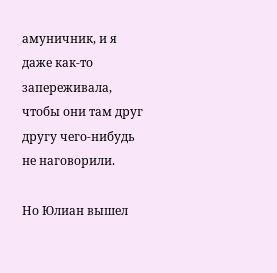амуничник, и я даже как-то запереживала, чтобы они там друг другу чего-нибудь не наговорили.

Но Юлиан вышел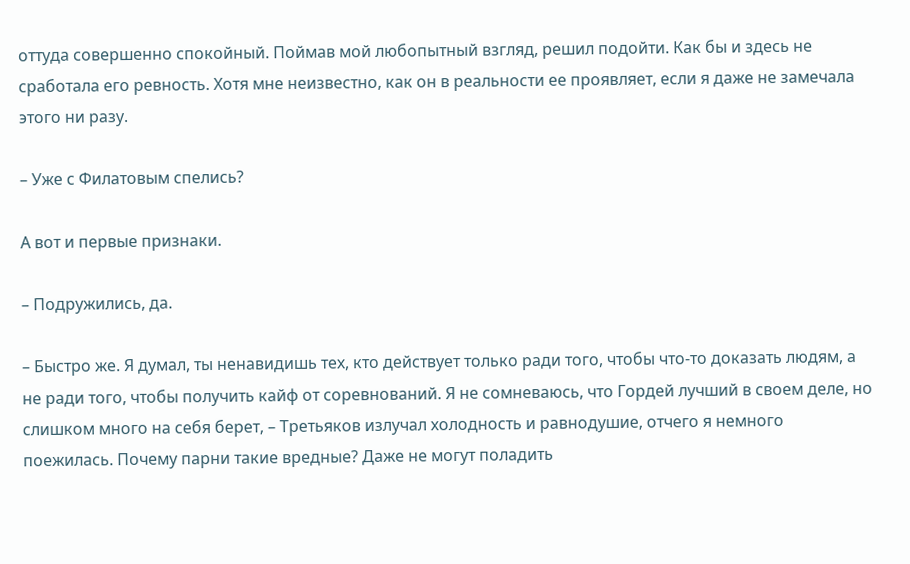оттуда совершенно спокойный. Поймав мой любопытный взгляд, решил подойти. Как бы и здесь не сработала его ревность. Хотя мне неизвестно, как он в реальности ее проявляет, если я даже не замечала этого ни разу.

– Уже с Филатовым спелись?

А вот и первые признаки.

– Подружились, да.

– Быстро же. Я думал, ты ненавидишь тех, кто действует только ради того, чтобы что-то доказать людям, а не ради того, чтобы получить кайф от соревнований. Я не сомневаюсь, что Гордей лучший в своем деле, но слишком много на себя берет, – Третьяков излучал холодность и равнодушие, отчего я немного поежилась. Почему парни такие вредные? Даже не могут поладить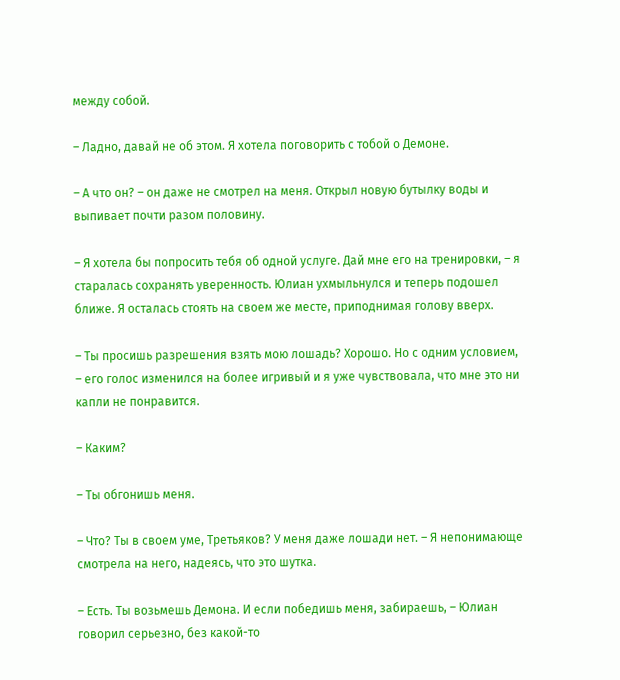между собой.

– Ладно, давай не об этом. Я хотела поговорить с тобой о Демоне.

– А что он? – он даже не смотрел на меня. Открыл новую бутылку воды и выпивает почти разом половину.

– Я хотела бы попросить тебя об одной услуге. Дай мне его на тренировки, – я старалась сохранять уверенность. Юлиан ухмыльнулся и теперь подошел ближе. Я осталась стоять на своем же месте, приподнимая голову вверх.

– Ты просишь разрешения взять мою лошадь? Хорошо. Но с одним условием, – его голос изменился на более игривый и я уже чувствовала, что мне это ни капли не понравится.

– Каким?

– Ты обгонишь меня.

– Что? Ты в своем уме, Третьяков? У меня даже лошади нет. – Я непонимающе смотрела на него, надеясь, что это шутка.

– Есть. Ты возьмешь Демона. И если победишь меня, забираешь, – Юлиан говорил серьезно, без какой-то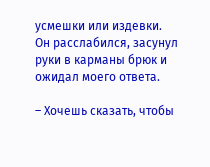усмешки или издевки. Он расслабился, засунул руки в карманы брюк и ожидал моего ответа.

– Хочешь сказать, чтобы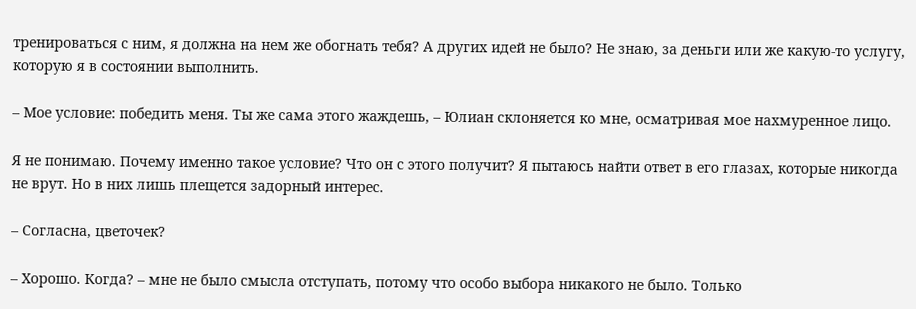тренироваться с ним, я должна на нем же обогнать тебя? А других идей не было? Не знаю, за деньги или же какую-то услугу, которую я в состоянии выполнить.

– Мое условие: победить меня. Ты же сама этого жаждешь, – Юлиан склоняется ко мне, осматривая мое нахмуренное лицо.

Я не понимаю. Почему именно такое условие? Что он с этого получит? Я пытаюсь найти ответ в его глазах, которые никогда не врут. Но в них лишь плещется задорный интерес.

– Согласна, цветочек?

– Хорошо. Когда? – мне не было смысла отступать, потому что особо выбора никакого не было. Только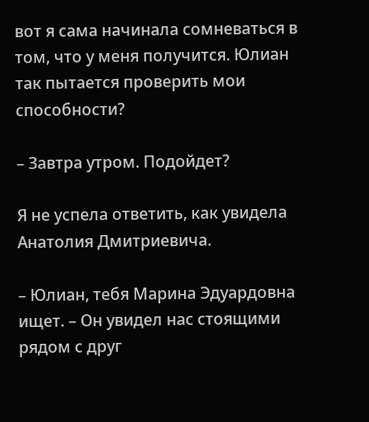вот я сама начинала сомневаться в том, что у меня получится. Юлиан так пытается проверить мои способности?

– Завтра утром. Подойдет?

Я не успела ответить, как увидела Анатолия Дмитриевича.

– Юлиан, тебя Марина Эдуардовна ищет. – Он увидел нас стоящими рядом с друг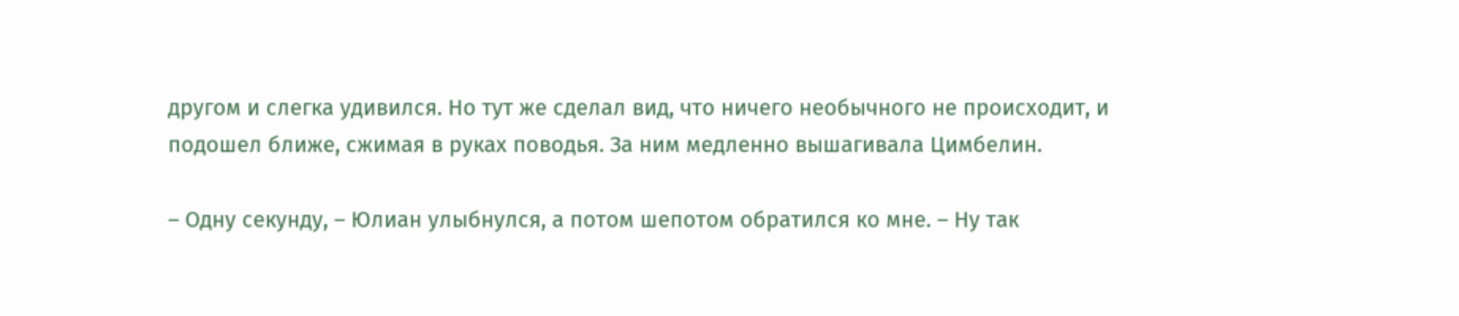другом и слегка удивился. Но тут же сделал вид, что ничего необычного не происходит, и подошел ближе, сжимая в руках поводья. За ним медленно вышагивала Цимбелин.

– Одну секунду, – Юлиан улыбнулся, а потом шепотом обратился ко мне. – Ну так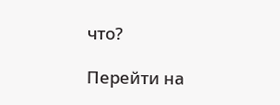что?

Перейти на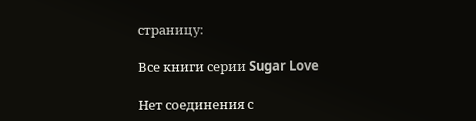страницу:

Все книги серии Sugar Love

Нет соединения с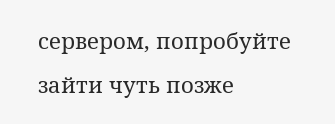сервером, попробуйте зайти чуть позже